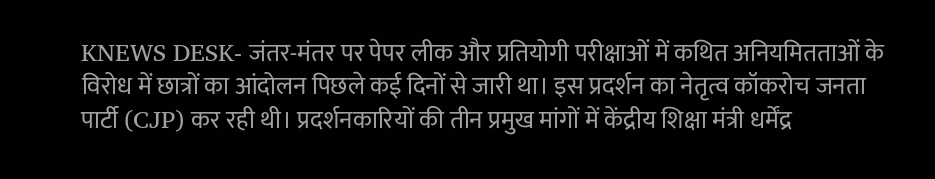KNEWS DESK- जंतर-मंतर पर पेपर लीक और प्रतियोगी परीक्षाओं में कथित अनियमितताओं के विरोध में छात्रों का आंदोलन पिछले कई दिनों से जारी था। इस प्रदर्शन का नेतृत्व कॉकरोच जनता पार्टी (CJP) कर रही थी। प्रदर्शनकारियों की तीन प्रमुख मांगों में केंद्रीय शिक्षा मंत्री धर्मेंद्र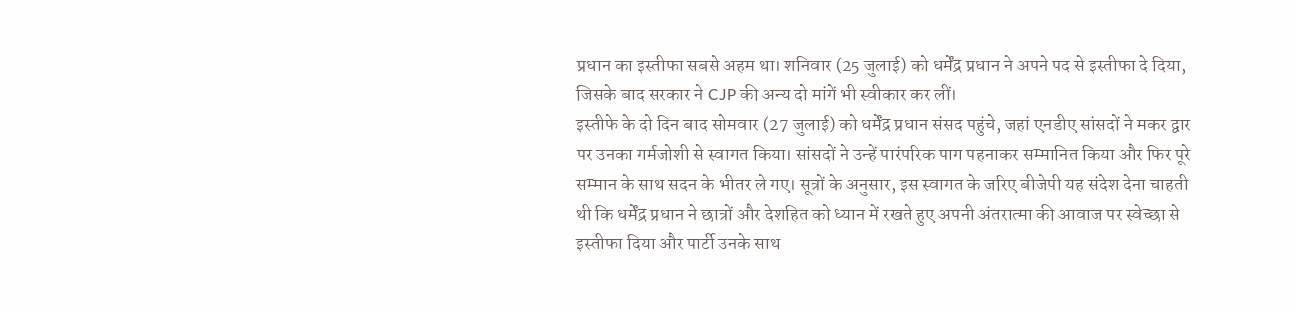प्रधान का इस्तीफा सबसे अहम था। शनिवार (25 जुलाई) को धर्मेंद्र प्रधान ने अपने पद से इस्तीफा दे दिया, जिसके बाद सरकार ने CJP की अन्य दो मांगें भी स्वीकार कर लीं।
इस्तीफे के दो दिन बाद सोमवार (27 जुलाई) को धर्मेंद्र प्रधान संसद पहुंचे, जहां एनडीए सांसदों ने मकर द्वार पर उनका गर्मजोशी से स्वागत किया। सांसदों ने उन्हें पारंपरिक पाग पहनाकर सम्मानित किया और फिर पूरे सम्मान के साथ सदन के भीतर ले गए। सूत्रों के अनुसार, इस स्वागत के जरिए बीजेपी यह संदेश देना चाहती थी कि धर्मेंद्र प्रधान ने छात्रों और देशहित को ध्यान में रखते हुए अपनी अंतरात्मा की आवाज पर स्वेच्छा से इस्तीफा दिया और पार्टी उनके साथ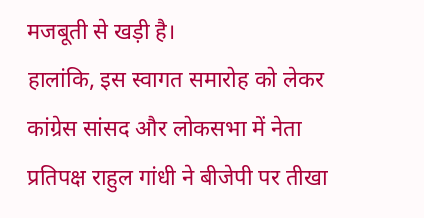मजबूती से खड़ी है।
हालांकि, इस स्वागत समारोह को लेकर कांग्रेस सांसद और लोकसभा में नेता प्रतिपक्ष राहुल गांधी ने बीजेपी पर तीखा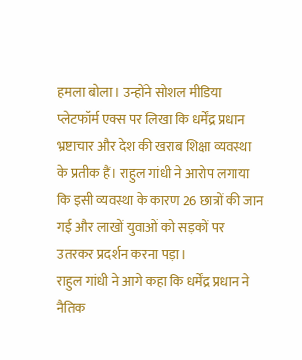हमला बोला। उन्होंने सोशल मीडिया प्लेटफॉर्म एक्स पर लिखा कि धर्मेंद्र प्रधान भ्रष्टाचार और देश की खराब शिक्षा व्यवस्था के प्रतीक हैं। राहुल गांधी ने आरोप लगाया कि इसी व्यवस्था के कारण 26 छात्रों की जान गई और लाखों युवाओं को सड़कों पर उतरकर प्रदर्शन करना पड़ा।
राहुल गांधी ने आगे कहा कि धर्मेंद्र प्रधान ने नैतिक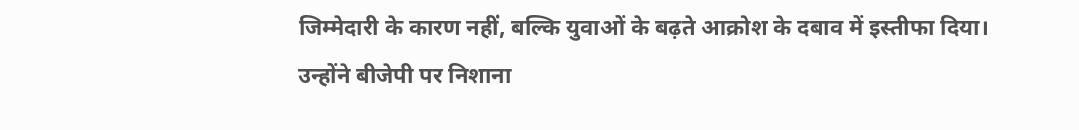जिम्मेदारी के कारण नहीं, बल्कि युवाओं के बढ़ते आक्रोश के दबाव में इस्तीफा दिया। उन्होंने बीजेपी पर निशाना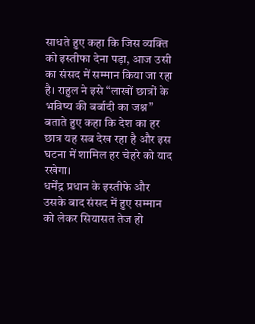साधते हुए कहा कि जिस व्यक्ति को इस्तीफा देना पड़ा, आज उसी का संसद में सम्मान किया जा रहा है। राहुल ने इसे “लाखों छात्रों के भविष्य की बर्बादी का जश्न” बताते हुए कहा कि देश का हर छात्र यह सब देख रहा है और इस घटना में शामिल हर चेहरे को याद रखेगा।
धर्मेंद्र प्रधान के इस्तीफे और उसके बाद संसद में हुए सम्मान को लेकर सियासत तेज हो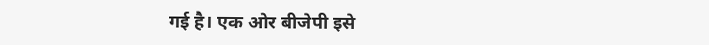गई है। एक ओर बीजेपी इसे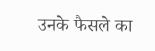उनके फैसले का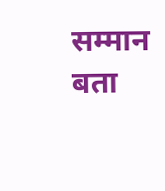सम्मान बता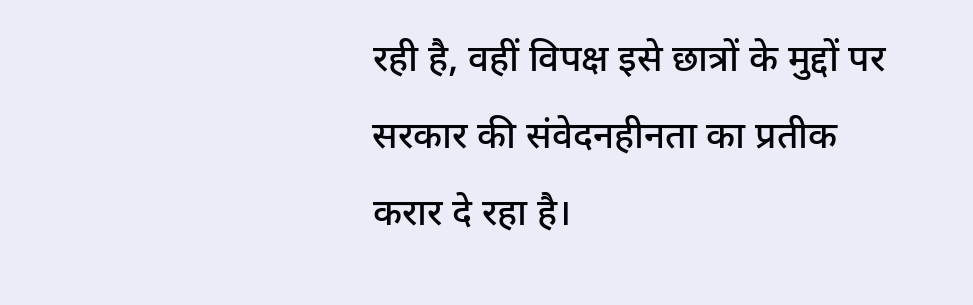रही है, वहीं विपक्ष इसे छात्रों के मुद्दों पर सरकार की संवेदनहीनता का प्रतीक करार दे रहा है।